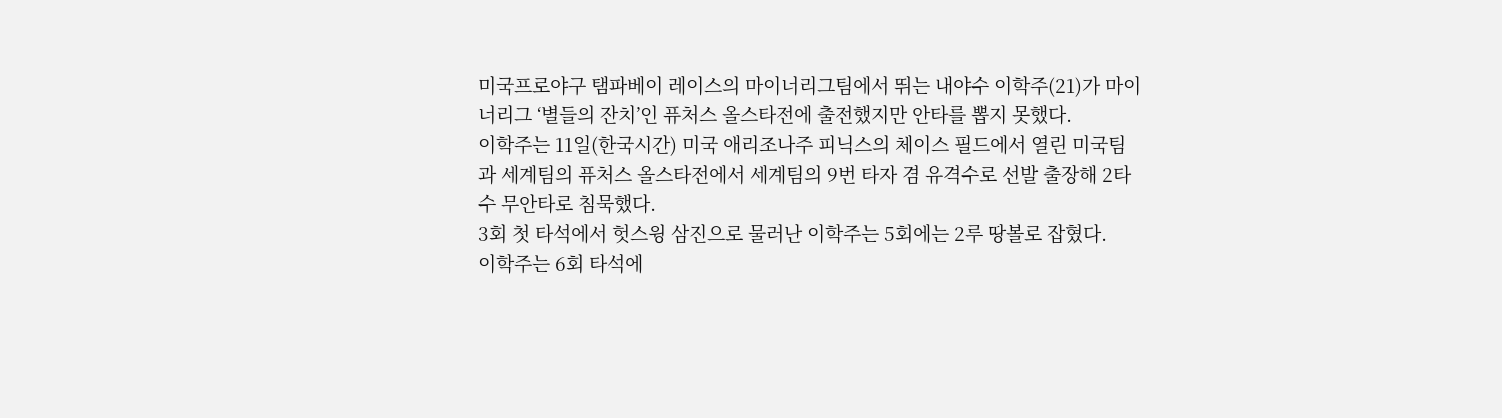미국프로야구 탬파베이 레이스의 마이너리그팀에서 뛰는 내야수 이학주(21)가 마이너리그 ‘별들의 잔치’인 퓨처스 올스타전에 출전했지만 안타를 뽑지 못했다.
이학주는 11일(한국시간) 미국 애리조나주 피닉스의 체이스 필드에서 열린 미국팀과 세계팀의 퓨처스 올스타전에서 세계팀의 9번 타자 겸 유격수로 선발 출장해 2타수 무안타로 침묵했다.
3회 첫 타석에서 헛스윙 삼진으로 물러난 이학주는 5회에는 2루 땅볼로 잡혔다.
이학주는 6회 타석에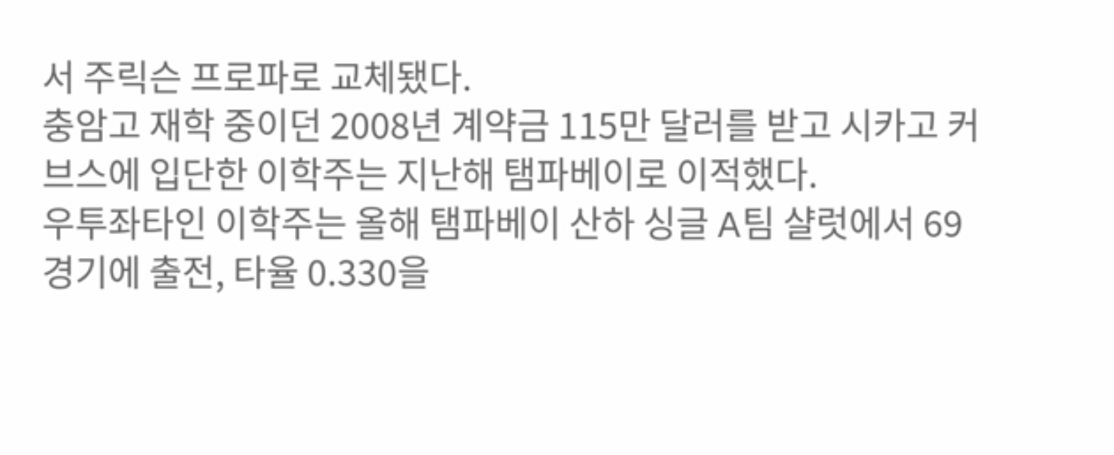서 주릭슨 프로파로 교체됐다.
충암고 재학 중이던 2008년 계약금 115만 달러를 받고 시카고 커브스에 입단한 이학주는 지난해 탬파베이로 이적했다.
우투좌타인 이학주는 올해 탬파베이 산하 싱글 A팀 샬럿에서 69경기에 출전, 타율 0.330을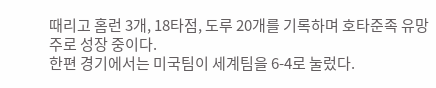때리고 홈런 3개, 18타점, 도루 20개를 기록하며 호타준족 유망주로 성장 중이다.
한편 경기에서는 미국팀이 세계팀을 6-4로 눌렀다.